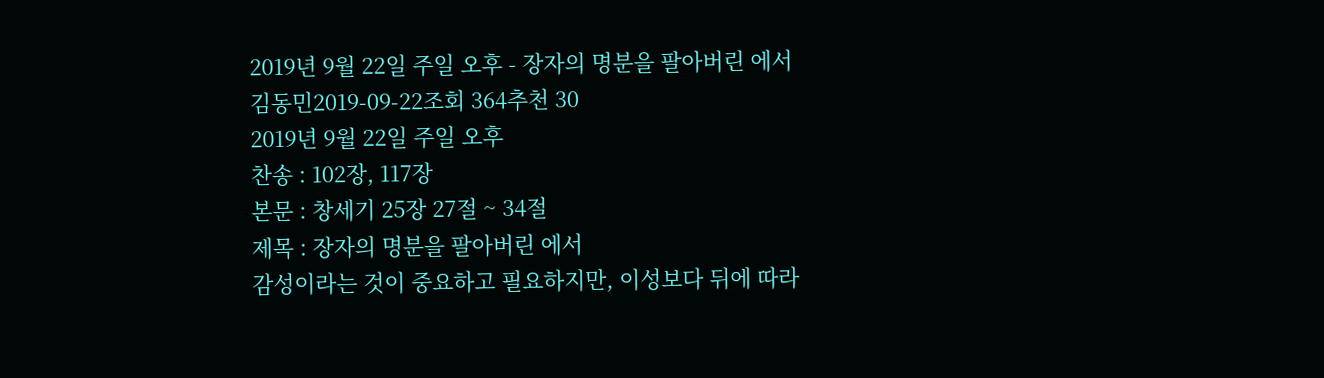2019년 9월 22일 주일 오후 - 장자의 명분을 팔아버린 에서
김동민2019-09-22조회 364추천 30
2019년 9월 22일 주일 오후
찬송 : 102장, 117장
본문 : 창세기 25장 27절 ~ 34절
제목 : 장자의 명분을 팔아버린 에서
감성이라는 것이 중요하고 필요하지만, 이성보다 뒤에 따라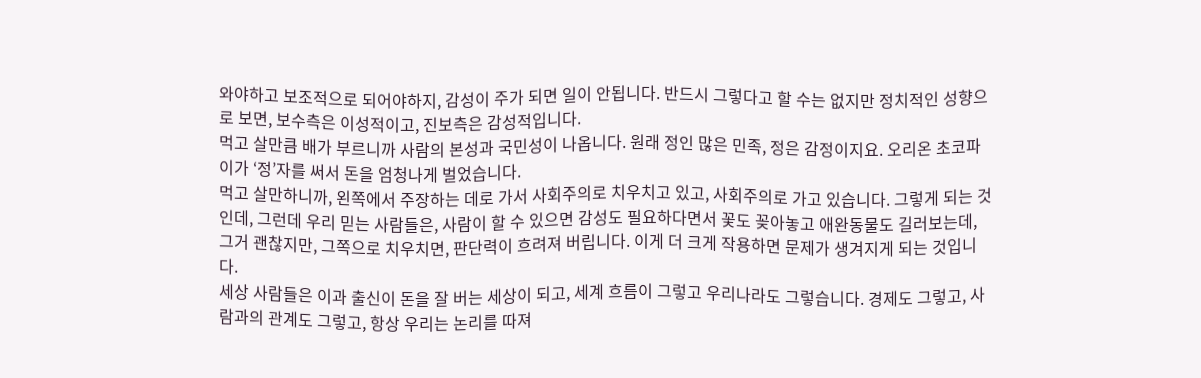와야하고 보조적으로 되어야하지, 감성이 주가 되면 일이 안됩니다. 반드시 그렇다고 할 수는 없지만 정치적인 성향으로 보면, 보수측은 이성적이고, 진보측은 감성적입니다.
먹고 살만큼 배가 부르니까 사람의 본성과 국민성이 나옵니다. 원래 정인 많은 민족, 정은 감정이지요. 오리온 초코파이가 ‘정’자를 써서 돈을 엄청나게 벌었습니다.
먹고 살만하니까, 왼쪽에서 주장하는 데로 가서 사회주의로 치우치고 있고, 사회주의로 가고 있습니다. 그렇게 되는 것인데, 그런데 우리 믿는 사람들은, 사람이 할 수 있으면 감성도 필요하다면서 꽃도 꽂아놓고 애완동물도 길러보는데, 그거 괜찮지만, 그쪽으로 치우치면, 판단력이 흐려져 버립니다. 이게 더 크게 작용하면 문제가 생겨지게 되는 것입니다.
세상 사람들은 이과 출신이 돈을 잘 버는 세상이 되고, 세계 흐름이 그렇고 우리나라도 그렇습니다. 경제도 그렇고, 사람과의 관계도 그렇고, 항상 우리는 논리를 따져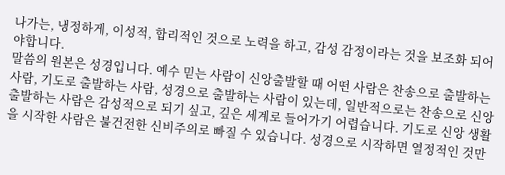나가는, 냉정하게, 이성적, 합리적인 것으로 노력을 하고, 감성 감정이라는 것을 보조화 되어야합니다.
말씀의 원본은 성경입니다. 예수 믿는 사람이 신앙출발할 때 어떤 사람은 찬송으로 출발하는 사람, 기도로 출발하는 사람, 성경으로 출발하는 사람이 있는데, 일반적으로는 찬송으로 신앙 출발하는 사람은 감성적으로 되기 싶고, 깊은 세계로 들어가기 어렵습니다. 기도로 신앙 생활을 시작한 사람은 불건전한 신비주의로 빠질 수 있습니다. 성경으로 시작하면 열정적인 것만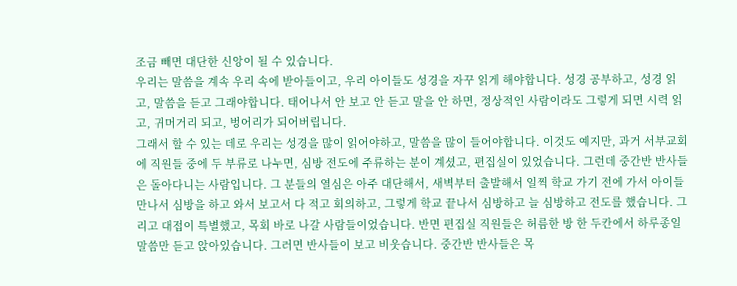조금 빼면 대단한 신앙이 될 수 있습니다.
우리는 말씀을 계속 우리 속에 받아들이고, 우리 아이들도 성경을 자꾸 읽게 해야합니다. 성경 공부하고, 성경 읽고, 말씀을 듣고 그래야합니다. 태어나서 안 보고 안 듣고 말을 안 하면, 정상적인 사람이라도 그렇게 되면 시력 읽고, 귀머거리 되고, 벙어리가 되어버립니다.
그래서 할 수 있는 데로 우리는 성경을 많이 읽어야하고, 말씀을 많이 들어야합니다. 이것도 예지만, 과거 서부교회에 직원들 중에 두 부류로 나누면, 심방 전도에 주류하는 분이 계셨고, 편집실이 있었습니다. 그런데 중간반 반사들은 돌아다니는 사람입니다. 그 분들의 열심은 아주 대단해서, 새벽부터 출발해서 일찍 학교 가기 전에 가서 아이들 만나서 심방을 하고 와서 보고서 다 적고 회의하고, 그렇게 학교 끝나서 심방하고 늘 심방하고 전도를 했습니다. 그리고 대접이 특별했고, 목회 바로 나갈 사람들이었습니다. 반면 편집실 직원들은 허름한 방 한 두칸에서 하루종일 말씀만 듣고 앉아있습니다. 그러면 반사들이 보고 비웃습니다. 중간반 반사들은 목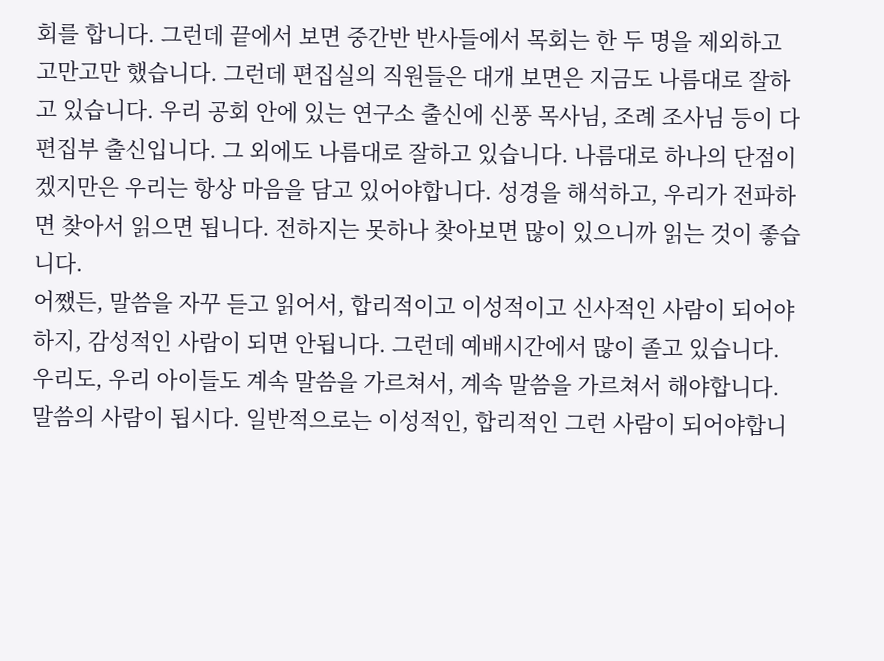회를 합니다. 그런데 끝에서 보면 중간반 반사들에서 목회는 한 두 명을 제외하고 고만고만 했습니다. 그런데 편집실의 직원들은 대개 보면은 지금도 나름대로 잘하고 있습니다. 우리 공회 안에 있는 연구소 출신에 신풍 목사님, 조례 조사님 등이 다 편집부 출신입니다. 그 외에도 나름대로 잘하고 있습니다. 나름대로 하나의 단점이겠지만은 우리는 항상 마음을 담고 있어야합니다. 성경을 해석하고, 우리가 전파하면 찾아서 읽으면 됩니다. 전하지는 못하나 찾아보면 많이 있으니까 읽는 것이 좋습니다.
어쨌든, 말씀을 자꾸 듣고 읽어서, 합리적이고 이성적이고 신사적인 사람이 되어야하지, 감성적인 사람이 되면 안됩니다. 그런데 예배시간에서 많이 졸고 있습니다. 우리도, 우리 아이들도 계속 말씀을 가르쳐서, 계속 말씀을 가르쳐서 해야합니다.
말씀의 사람이 됩시다. 일반적으로는 이성적인, 합리적인 그런 사람이 되어야합니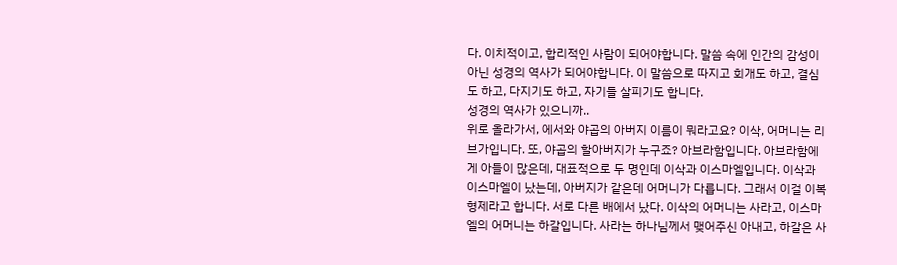다. 이치적이고, 합리적인 사람이 되어야합니다. 말씀 속에 인간의 감성이 아닌 성경의 역사가 되어야합니다. 이 말씀으로 따지고 회개도 하고, 결심도 하고, 다지기도 하고, 자기들 살피기도 합니다.
성경의 역사가 있으니까..
위로 올라가서, 에서와 야곱의 아버지 이름이 뭐라고요? 이삭, 어머니는 리브가입니다. 또, 야곱의 할아버지가 누구죠? 아브라함입니다. 아브라함에게 아들이 많은데, 대표적으로 두 명인데 이삭과 이스마엘입니다. 이삭과 이스마엘이 났는데, 아버지가 같은데 어머니가 다릅니다. 그래서 이걸 이복 형제라고 합니다. 서로 다른 배에서 났다. 이삭의 어머니는 사라고, 이스마엘의 어머니는 하갈입니다. 사라는 하나님께서 맺어주신 아내고, 하갈은 사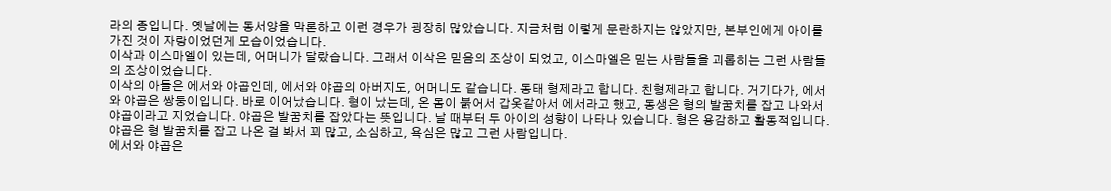라의 종입니다. 옛날에는 동서양을 막론하고 이런 경우가 굉장히 많았습니다. 지금처럼 이렇게 문란하지는 않았지만, 본부인에게 아이를 가진 것이 자랑이었던게 모습이었습니다.
이삭과 이스마엘이 있는데, 어머니가 달랐습니다. 그래서 이삭은 믿음의 조상이 되었고, 이스마엘은 믿는 사람들을 괴롭히는 그런 사람들의 조상이었습니다.
이삭의 아들은 에서와 야곱인데, 에서와 야곱의 아버지도, 어머니도 같습니다. 동태 형제라고 합니다. 친형제라고 합니다. 거기다가, 에서와 야곱은 쌍둥이입니다. 바로 이어났습니다. 형이 났는데, 온 몸이 붉어서 갑옷같아서 에서라고 했고, 동생은 형의 발꿈치를 잡고 나와서 야곱이라고 지었습니다. 야곱은 발꿈치를 잡았다는 뜻입니다. 날 때부터 두 아이의 성향이 나타나 있습니다. 형은 용감하고 활동적입니다. 야곱은 형 발꿈치를 잡고 나온 걸 봐서 꾀 많고, 소심하고, 욕심은 많고 그런 사람입니다.
에서와 야곱은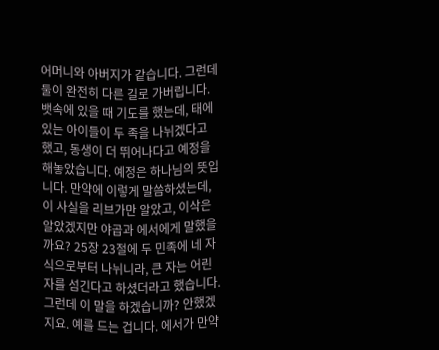어머니와 아버지가 같습니다. 그런데 둘이 완전히 다른 길로 가버립니다. 뱃속에 있을 때 기도를 했는데, 태에 있는 아이들이 두 족을 나뉘겠다고 했고, 동생이 더 뛰어나다고 예정을 해놓았습니다. 예정은 하나님의 뜻입니다. 만약에 이렇게 말씀하셨는데, 이 사실을 리브가만 알았고, 이삭은 알았겠지만 야곱과 에서에게 말했을까요? 25장 23절에 두 민족에 네 자식으로부터 나뉘니라, 큰 자는 어린 자를 섬긴다고 하셨더라고 했습니다. 그런데 이 말을 하겠습니까? 안했겠지요. 예를 드는 겁니다. 에서가 만약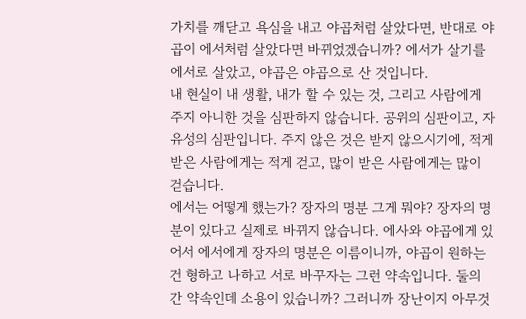가치를 깨닫고 욕심을 내고 야곱처럼 살았다면, 반대로 야곱이 에서처럼 살았다면 바뀌었겠습니까? 에서가 살기를 에서로 살았고, 야곱은 야곱으로 산 것입니다.
내 현실이 내 생활, 내가 할 수 있는 것, 그리고 사람에게 주지 아니한 것을 심판하지 않습니다. 공위의 심판이고, 자유성의 심판입니다. 주지 않은 것은 받지 않으시기에, 적게 받은 사람에게는 적게 걷고, 많이 받은 사람에게는 많이 걷습니다.
에서는 어떻게 했는가? 장자의 명분 그게 뭐야? 장자의 명분이 있다고 실제로 바뀌지 않습니다. 에사와 야곱에게 있어서 에서에게 장자의 명분은 이름이니까, 야곱이 원하는 건 형하고 나하고 서로 바꾸자는 그런 약속입니다. 둘의 간 약속인데 소용이 있습니까? 그러니까 장난이지 아무것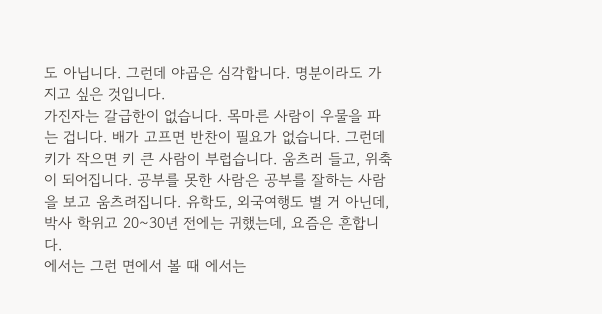도 아닙니다. 그런데 야곱은 심각합니다. 명분이라도 가지고 싶은 것입니다.
가진자는 갈급한이 없습니다. 목마른 사람이 우물을 파는 겁니다. 배가 고프면 반찬이 필요가 없습니다. 그런데 키가 작으면 키 큰 사람이 부럽습니다. 움츠러 들고, 위축이 되어집니다. 공부를 못한 사람은 공부를 잘하는 사람을 보고 움츠려집니다. 유학도, 외국여행도 별 거 아닌데, 박사 학위고 20~30년 전에는 귀했는데, 요즘은 흔합니다.
에서는 그런 면에서 볼 때 에서는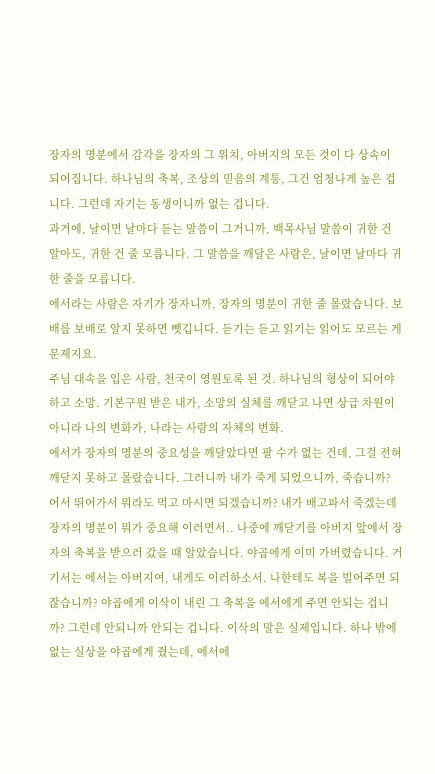장자의 명분에서 감각을 장자의 그 위치, 아버지의 모든 것이 다 상속이 되어집니다. 하나님의 축복, 조상의 믿음의 계통, 그건 엄청나게 높은 겁니다. 그런데 자기는 동생이니까 없는 겁니다.
과거에, 날이면 날마다 듣는 말씀이 그거니까, 백목사님 말씀이 귀한 건 알아도, 귀한 건 줄 모릅니다. 그 말씀을 깨달은 사람은, 날이면 날마다 귀한 줄을 모릅니다.
에서라는 사람은 자기가 장자니까, 장자의 명분이 귀한 줄 몰랐습니다. 보배를 보배로 알지 못하면 뺏깁니다. 듣기는 듣고 읽기는 읽어도 모르는 게 문제지요.
주님 대속을 입은 사람, 천국이 영원토록 된 것. 하나님의 형상이 되어야하고 소망. 기본구원 받은 내가, 소망의 실체를 깨닫고 나면 상급 차원이 아니라 나의 변화가, 나라는 사람의 자체의 변화.
에서가 장자의 명분의 중요성을 깨달았다면 팔 수가 없는 건데, 그걸 전혀 깨닫지 못하고 몰랐습니다. 그러니까 내가 죽게 되었으니까, 죽습니까? 어서 뛰어가서 뭐라도 먹고 마시면 되겠습니까? 내가 배고파서 죽겠는데 장자의 명분이 뭐가 중요해 이러면서.. 나중에 깨닫기를 아버지 앞에서 장자의 축복을 받으러 갔을 때 알았습니다. 야곱에게 이미 가버렸습니다. 거기서는 에서는 아버지여, 내게도 이러하소서. 나한테도 복을 빌어주면 되잖습니까? 야곱에게 이삭이 내린 그 축복을 에서에게 주면 안되는 겁니까? 그런데 안되니까 안되는 겁니다. 이삭의 말은 실제입니다. 하나 밖에 없는 실상을 야곱에게 줬는데, 에서에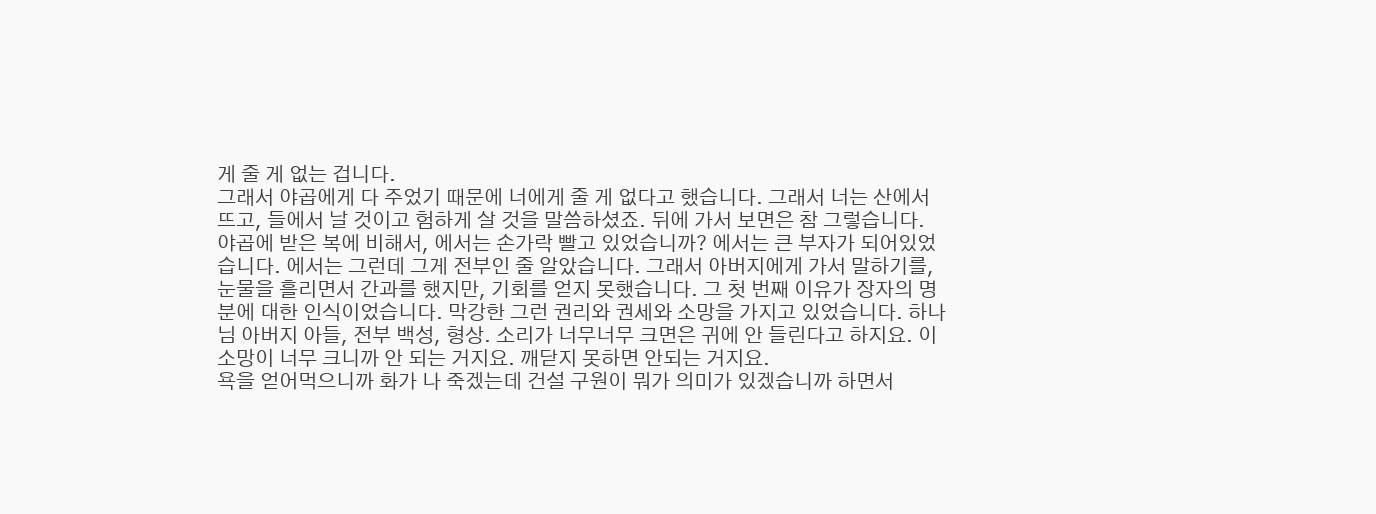게 줄 게 없는 겁니다.
그래서 야곱에게 다 주었기 때문에 너에게 줄 게 없다고 했습니다. 그래서 너는 산에서 뜨고, 들에서 날 것이고 험하게 살 것을 말씀하셨죠. 뒤에 가서 보면은 참 그렇습니다.
야곱에 받은 복에 비해서, 에서는 손가락 빨고 있었습니까? 에서는 큰 부자가 되어있었습니다. 에서는 그런데 그게 전부인 줄 알았습니다. 그래서 아버지에게 가서 말하기를, 눈물을 흘리면서 간과를 했지만, 기회를 얻지 못했습니다. 그 첫 번째 이유가 장자의 명분에 대한 인식이었습니다. 막강한 그런 권리와 권세와 소망을 가지고 있었습니다. 하나님 아버지 아들, 전부 백성, 형상. 소리가 너무너무 크면은 귀에 안 들린다고 하지요. 이 소망이 너무 크니까 안 되는 거지요. 깨닫지 못하면 안되는 거지요.
욕을 얻어먹으니까 화가 나 죽겠는데 건설 구원이 뭐가 의미가 있겠습니까 하면서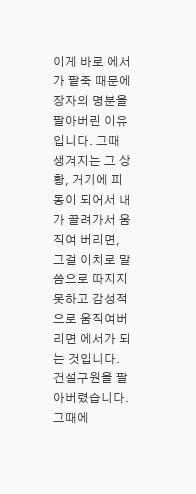이게 바로 에서가 팥죽 때문에 장자의 명분을 팔아버린 이유입니다. 그때 생겨지는 그 상황, 거기에 피동이 되어서 내가 끌려가서 움직여 버리면, 그걸 이치로 말씀으로 따지지 못하고 감성적으로 움직여버리면 에서가 되는 것입니다. 건설구원을 팔아버렸습니다. 그때에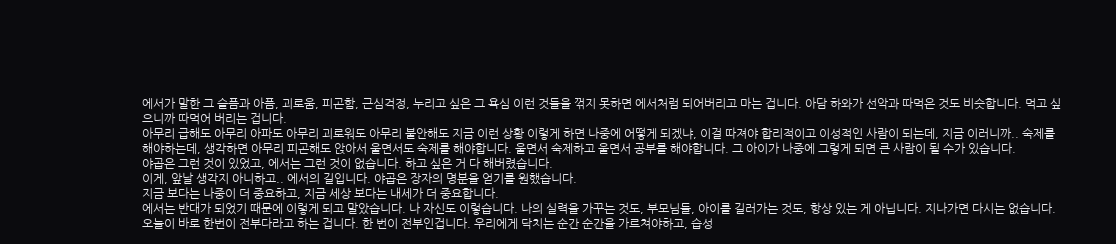에서가 말한 그 슬픔과 아픔, 괴로움, 피곤함, 근심걱정, 누리고 싶은 그 욕심 이런 것들을 꺾지 못하면 에서처럼 되어버리고 마는 겁니다. 아담 하와가 선악과 따먹은 것도 비슷합니다. 먹고 싶으니까 따먹어 버리는 겁니다.
아무리 급해도 아무리 아파도 아무리 괴로워도 아무리 불안해도 지금 이런 상황 이렇게 하면 나중에 어떻게 되겠냐, 이걸 따져야 합리적이고 이성적인 사람이 되는데, 지금 이러니까.. 숙제를 해야하는데, 생각하면 아무리 피곤해도 앉아서 울면서도 숙제를 해야합니다. 울면서 숙제하고 울면서 공부를 해야합니다. 그 아이가 나중에 그렇게 되면 큰 사람이 될 수가 있습니다.
야곱은 그런 것이 있었고, 에서는 그런 것이 없습니다. 하고 싶은 거 다 해버렸습니다.
이게, 앞날 생각지 아니하고.. 에서의 길입니다. 야곱은 장자의 명분을 얻기를 원했습니다.
지금 보다는 나중이 더 중요하고, 지금 세상 보다는 내세가 더 중요합니다.
에서는 반대가 되었기 때문에 이렇게 되고 말았습니다. 나 자신도 이렇습니다. 나의 실력을 가꾸는 것도, 부모님들, 아이를 길러가는 것도, 항상 있는 게 아닙니다. 지나가면 다시는 없습니다. 오늘이 바로 한번이 전부다라고 하는 겁니다. 한 번이 전부인겁니다. 우리에게 닥치는 순간 순간을 가르쳐야하고, 습성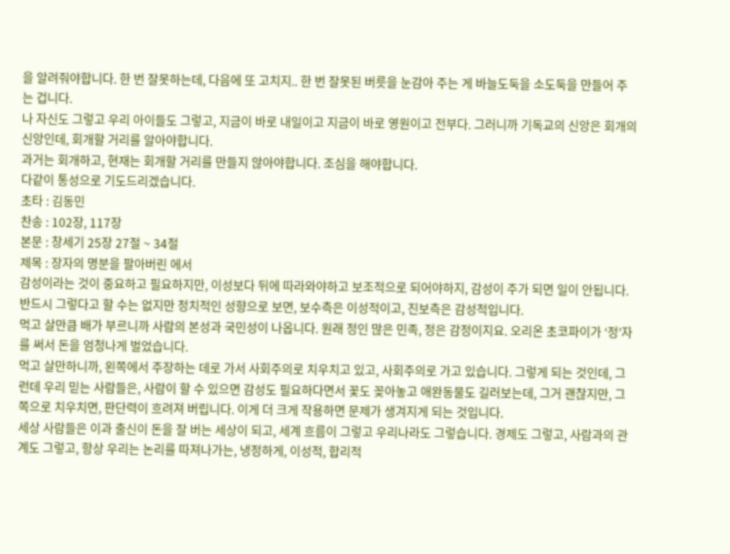을 알려줘야합니다. 한 번 잘못하는데, 다음에 또 고치지.. 한 번 잘못된 버릇을 눈감아 주는 게 바늘도둑을 소도둑을 만들어 주는 겁니다.
나 자신도 그렇고 우리 아이들도 그렇고, 지금이 바로 내일이고 지금이 바로 영원이고 전부다. 그러니까 기독교의 신앙은 회개의 신앙인데, 회개할 거리를 알아야합니다.
과거는 회개하고, 현재는 회개할 거리를 만들지 않아야합니다. 조심을 해야합니다.
다같이 통성으로 기도드리겠습니다.
초타 : 김동민
찬송 : 102장, 117장
본문 : 창세기 25장 27절 ~ 34절
제목 : 장자의 명분을 팔아버린 에서
감성이라는 것이 중요하고 필요하지만, 이성보다 뒤에 따라와야하고 보조적으로 되어야하지, 감성이 주가 되면 일이 안됩니다. 반드시 그렇다고 할 수는 없지만 정치적인 성향으로 보면, 보수측은 이성적이고, 진보측은 감성적입니다.
먹고 살만큼 배가 부르니까 사람의 본성과 국민성이 나옵니다. 원래 정인 많은 민족, 정은 감정이지요. 오리온 초코파이가 ‘정’자를 써서 돈을 엄청나게 벌었습니다.
먹고 살만하니까, 왼쪽에서 주장하는 데로 가서 사회주의로 치우치고 있고, 사회주의로 가고 있습니다. 그렇게 되는 것인데, 그런데 우리 믿는 사람들은, 사람이 할 수 있으면 감성도 필요하다면서 꽃도 꽂아놓고 애완동물도 길러보는데, 그거 괜찮지만, 그쪽으로 치우치면, 판단력이 흐려져 버립니다. 이게 더 크게 작용하면 문제가 생겨지게 되는 것입니다.
세상 사람들은 이과 출신이 돈을 잘 버는 세상이 되고, 세계 흐름이 그렇고 우리나라도 그렇습니다. 경제도 그렇고, 사람과의 관계도 그렇고, 항상 우리는 논리를 따져나가는, 냉정하게, 이성적, 합리적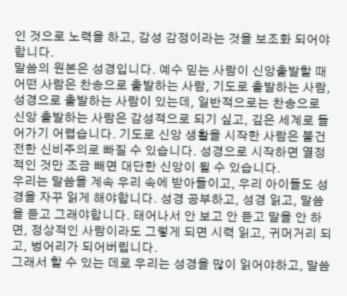인 것으로 노력을 하고, 감성 감정이라는 것을 보조화 되어야합니다.
말씀의 원본은 성경입니다. 예수 믿는 사람이 신앙출발할 때 어떤 사람은 찬송으로 출발하는 사람, 기도로 출발하는 사람, 성경으로 출발하는 사람이 있는데, 일반적으로는 찬송으로 신앙 출발하는 사람은 감성적으로 되기 싶고, 깊은 세계로 들어가기 어렵습니다. 기도로 신앙 생활을 시작한 사람은 불건전한 신비주의로 빠질 수 있습니다. 성경으로 시작하면 열정적인 것만 조금 빼면 대단한 신앙이 될 수 있습니다.
우리는 말씀을 계속 우리 속에 받아들이고, 우리 아이들도 성경을 자꾸 읽게 해야합니다. 성경 공부하고, 성경 읽고, 말씀을 듣고 그래야합니다. 태어나서 안 보고 안 듣고 말을 안 하면, 정상적인 사람이라도 그렇게 되면 시력 읽고, 귀머거리 되고, 벙어리가 되어버립니다.
그래서 할 수 있는 데로 우리는 성경을 많이 읽어야하고, 말씀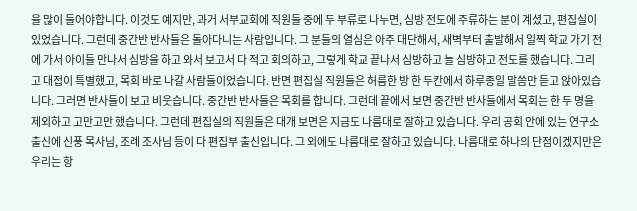을 많이 들어야합니다. 이것도 예지만, 과거 서부교회에 직원들 중에 두 부류로 나누면, 심방 전도에 주류하는 분이 계셨고, 편집실이 있었습니다. 그런데 중간반 반사들은 돌아다니는 사람입니다. 그 분들의 열심은 아주 대단해서, 새벽부터 출발해서 일찍 학교 가기 전에 가서 아이들 만나서 심방을 하고 와서 보고서 다 적고 회의하고, 그렇게 학교 끝나서 심방하고 늘 심방하고 전도를 했습니다. 그리고 대접이 특별했고, 목회 바로 나갈 사람들이었습니다. 반면 편집실 직원들은 허름한 방 한 두칸에서 하루종일 말씀만 듣고 앉아있습니다. 그러면 반사들이 보고 비웃습니다. 중간반 반사들은 목회를 합니다. 그런데 끝에서 보면 중간반 반사들에서 목회는 한 두 명을 제외하고 고만고만 했습니다. 그런데 편집실의 직원들은 대개 보면은 지금도 나름대로 잘하고 있습니다. 우리 공회 안에 있는 연구소 출신에 신풍 목사님, 조례 조사님 등이 다 편집부 출신입니다. 그 외에도 나름대로 잘하고 있습니다. 나름대로 하나의 단점이겠지만은 우리는 항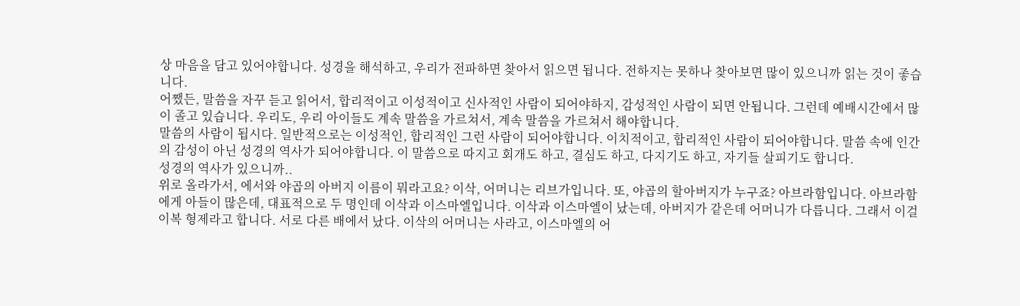상 마음을 담고 있어야합니다. 성경을 해석하고, 우리가 전파하면 찾아서 읽으면 됩니다. 전하지는 못하나 찾아보면 많이 있으니까 읽는 것이 좋습니다.
어쨌든, 말씀을 자꾸 듣고 읽어서, 합리적이고 이성적이고 신사적인 사람이 되어야하지, 감성적인 사람이 되면 안됩니다. 그런데 예배시간에서 많이 졸고 있습니다. 우리도, 우리 아이들도 계속 말씀을 가르쳐서, 계속 말씀을 가르쳐서 해야합니다.
말씀의 사람이 됩시다. 일반적으로는 이성적인, 합리적인 그런 사람이 되어야합니다. 이치적이고, 합리적인 사람이 되어야합니다. 말씀 속에 인간의 감성이 아닌 성경의 역사가 되어야합니다. 이 말씀으로 따지고 회개도 하고, 결심도 하고, 다지기도 하고, 자기들 살피기도 합니다.
성경의 역사가 있으니까..
위로 올라가서, 에서와 야곱의 아버지 이름이 뭐라고요? 이삭, 어머니는 리브가입니다. 또, 야곱의 할아버지가 누구죠? 아브라함입니다. 아브라함에게 아들이 많은데, 대표적으로 두 명인데 이삭과 이스마엘입니다. 이삭과 이스마엘이 났는데, 아버지가 같은데 어머니가 다릅니다. 그래서 이걸 이복 형제라고 합니다. 서로 다른 배에서 났다. 이삭의 어머니는 사라고, 이스마엘의 어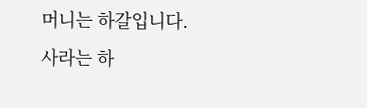머니는 하갈입니다. 사라는 하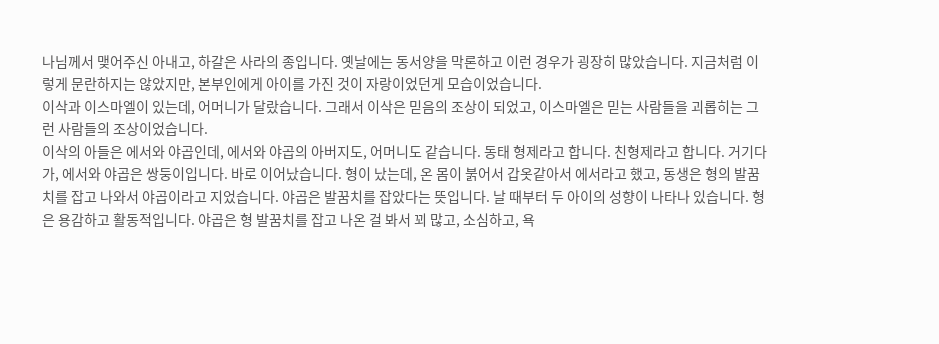나님께서 맺어주신 아내고, 하갈은 사라의 종입니다. 옛날에는 동서양을 막론하고 이런 경우가 굉장히 많았습니다. 지금처럼 이렇게 문란하지는 않았지만, 본부인에게 아이를 가진 것이 자랑이었던게 모습이었습니다.
이삭과 이스마엘이 있는데, 어머니가 달랐습니다. 그래서 이삭은 믿음의 조상이 되었고, 이스마엘은 믿는 사람들을 괴롭히는 그런 사람들의 조상이었습니다.
이삭의 아들은 에서와 야곱인데, 에서와 야곱의 아버지도, 어머니도 같습니다. 동태 형제라고 합니다. 친형제라고 합니다. 거기다가, 에서와 야곱은 쌍둥이입니다. 바로 이어났습니다. 형이 났는데, 온 몸이 붉어서 갑옷같아서 에서라고 했고, 동생은 형의 발꿈치를 잡고 나와서 야곱이라고 지었습니다. 야곱은 발꿈치를 잡았다는 뜻입니다. 날 때부터 두 아이의 성향이 나타나 있습니다. 형은 용감하고 활동적입니다. 야곱은 형 발꿈치를 잡고 나온 걸 봐서 꾀 많고, 소심하고, 욕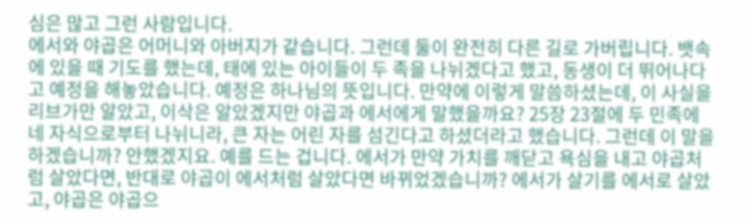심은 많고 그런 사람입니다.
에서와 야곱은 어머니와 아버지가 같습니다. 그런데 둘이 완전히 다른 길로 가버립니다. 뱃속에 있을 때 기도를 했는데, 태에 있는 아이들이 두 족을 나뉘겠다고 했고, 동생이 더 뛰어나다고 예정을 해놓았습니다. 예정은 하나님의 뜻입니다. 만약에 이렇게 말씀하셨는데, 이 사실을 리브가만 알았고, 이삭은 알았겠지만 야곱과 에서에게 말했을까요? 25장 23절에 두 민족에 네 자식으로부터 나뉘니라, 큰 자는 어린 자를 섬긴다고 하셨더라고 했습니다. 그런데 이 말을 하겠습니까? 안했겠지요. 예를 드는 겁니다. 에서가 만약 가치를 깨닫고 욕심을 내고 야곱처럼 살았다면, 반대로 야곱이 에서처럼 살았다면 바뀌었겠습니까? 에서가 살기를 에서로 살았고, 야곱은 야곱으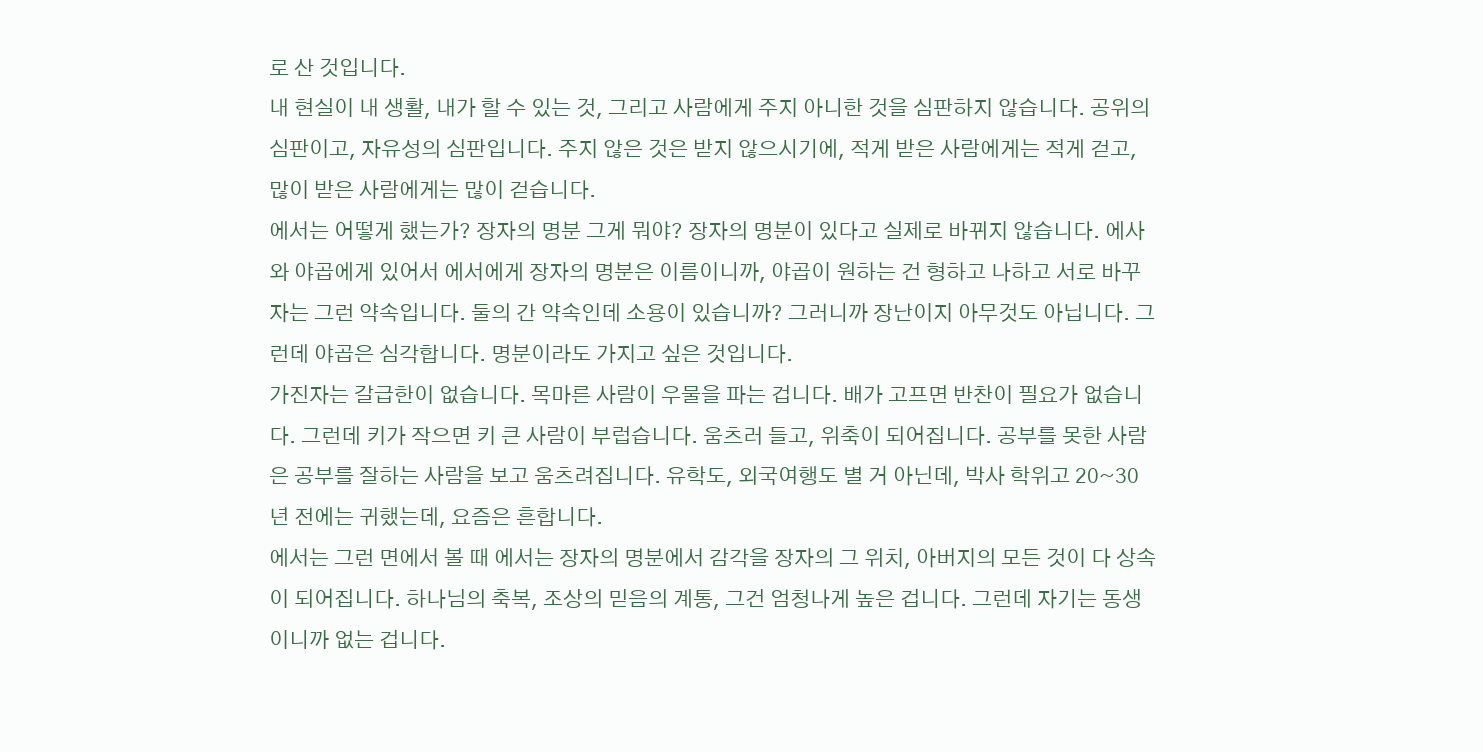로 산 것입니다.
내 현실이 내 생활, 내가 할 수 있는 것, 그리고 사람에게 주지 아니한 것을 심판하지 않습니다. 공위의 심판이고, 자유성의 심판입니다. 주지 않은 것은 받지 않으시기에, 적게 받은 사람에게는 적게 걷고, 많이 받은 사람에게는 많이 걷습니다.
에서는 어떻게 했는가? 장자의 명분 그게 뭐야? 장자의 명분이 있다고 실제로 바뀌지 않습니다. 에사와 야곱에게 있어서 에서에게 장자의 명분은 이름이니까, 야곱이 원하는 건 형하고 나하고 서로 바꾸자는 그런 약속입니다. 둘의 간 약속인데 소용이 있습니까? 그러니까 장난이지 아무것도 아닙니다. 그런데 야곱은 심각합니다. 명분이라도 가지고 싶은 것입니다.
가진자는 갈급한이 없습니다. 목마른 사람이 우물을 파는 겁니다. 배가 고프면 반찬이 필요가 없습니다. 그런데 키가 작으면 키 큰 사람이 부럽습니다. 움츠러 들고, 위축이 되어집니다. 공부를 못한 사람은 공부를 잘하는 사람을 보고 움츠려집니다. 유학도, 외국여행도 별 거 아닌데, 박사 학위고 20~30년 전에는 귀했는데, 요즘은 흔합니다.
에서는 그런 면에서 볼 때 에서는 장자의 명분에서 감각을 장자의 그 위치, 아버지의 모든 것이 다 상속이 되어집니다. 하나님의 축복, 조상의 믿음의 계통, 그건 엄청나게 높은 겁니다. 그런데 자기는 동생이니까 없는 겁니다.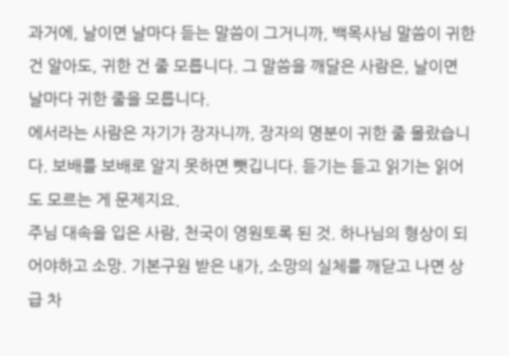과거에, 날이면 날마다 듣는 말씀이 그거니까, 백목사님 말씀이 귀한 건 알아도, 귀한 건 줄 모릅니다. 그 말씀을 깨달은 사람은, 날이면 날마다 귀한 줄을 모릅니다.
에서라는 사람은 자기가 장자니까, 장자의 명분이 귀한 줄 몰랐습니다. 보배를 보배로 알지 못하면 뺏깁니다. 듣기는 듣고 읽기는 읽어도 모르는 게 문제지요.
주님 대속을 입은 사람, 천국이 영원토록 된 것. 하나님의 형상이 되어야하고 소망. 기본구원 받은 내가, 소망의 실체를 깨닫고 나면 상급 차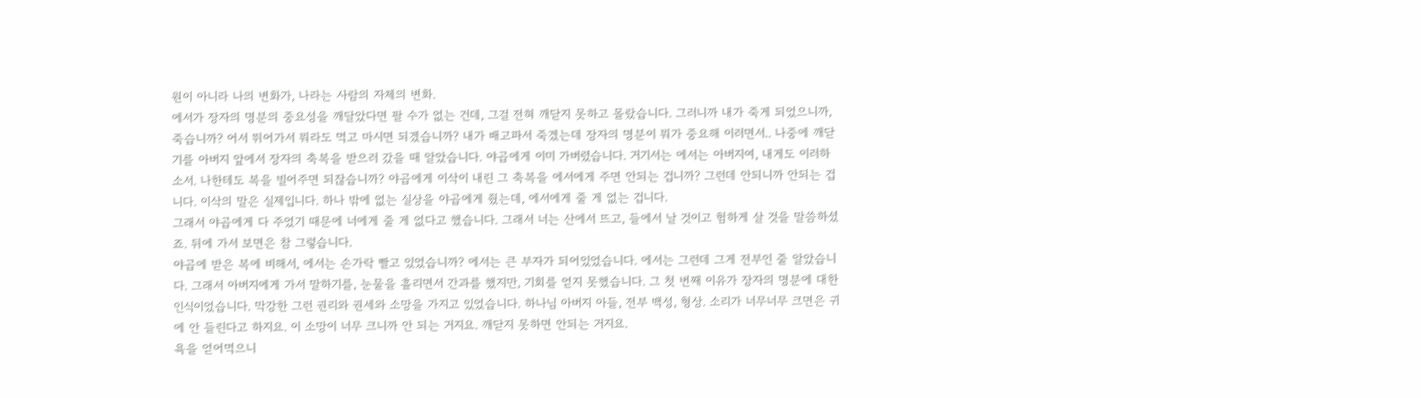원이 아니라 나의 변화가, 나라는 사람의 자체의 변화.
에서가 장자의 명분의 중요성을 깨달았다면 팔 수가 없는 건데, 그걸 전혀 깨닫지 못하고 몰랐습니다. 그러니까 내가 죽게 되었으니까, 죽습니까? 어서 뛰어가서 뭐라도 먹고 마시면 되겠습니까? 내가 배고파서 죽겠는데 장자의 명분이 뭐가 중요해 이러면서.. 나중에 깨닫기를 아버지 앞에서 장자의 축복을 받으러 갔을 때 알았습니다. 야곱에게 이미 가버렸습니다. 거기서는 에서는 아버지여, 내게도 이러하소서. 나한테도 복을 빌어주면 되잖습니까? 야곱에게 이삭이 내린 그 축복을 에서에게 주면 안되는 겁니까? 그런데 안되니까 안되는 겁니다. 이삭의 말은 실제입니다. 하나 밖에 없는 실상을 야곱에게 줬는데, 에서에게 줄 게 없는 겁니다.
그래서 야곱에게 다 주었기 때문에 너에게 줄 게 없다고 했습니다. 그래서 너는 산에서 뜨고, 들에서 날 것이고 험하게 살 것을 말씀하셨죠. 뒤에 가서 보면은 참 그렇습니다.
야곱에 받은 복에 비해서, 에서는 손가락 빨고 있었습니까? 에서는 큰 부자가 되어있었습니다. 에서는 그런데 그게 전부인 줄 알았습니다. 그래서 아버지에게 가서 말하기를, 눈물을 흘리면서 간과를 했지만, 기회를 얻지 못했습니다. 그 첫 번째 이유가 장자의 명분에 대한 인식이었습니다. 막강한 그런 권리와 권세와 소망을 가지고 있었습니다. 하나님 아버지 아들, 전부 백성, 형상. 소리가 너무너무 크면은 귀에 안 들린다고 하지요. 이 소망이 너무 크니까 안 되는 거지요. 깨닫지 못하면 안되는 거지요.
욕을 얻어먹으니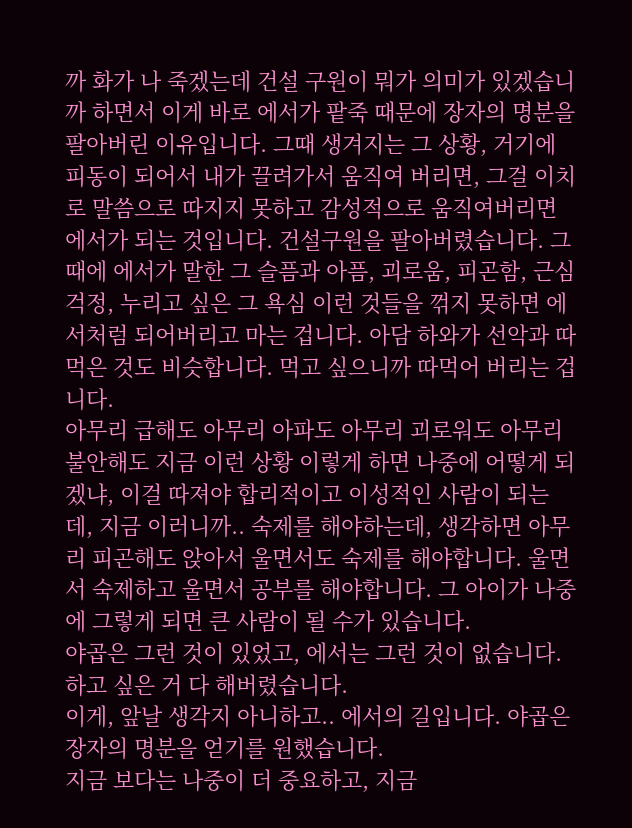까 화가 나 죽겠는데 건설 구원이 뭐가 의미가 있겠습니까 하면서 이게 바로 에서가 팥죽 때문에 장자의 명분을 팔아버린 이유입니다. 그때 생겨지는 그 상황, 거기에 피동이 되어서 내가 끌려가서 움직여 버리면, 그걸 이치로 말씀으로 따지지 못하고 감성적으로 움직여버리면 에서가 되는 것입니다. 건설구원을 팔아버렸습니다. 그때에 에서가 말한 그 슬픔과 아픔, 괴로움, 피곤함, 근심걱정, 누리고 싶은 그 욕심 이런 것들을 꺾지 못하면 에서처럼 되어버리고 마는 겁니다. 아담 하와가 선악과 따먹은 것도 비슷합니다. 먹고 싶으니까 따먹어 버리는 겁니다.
아무리 급해도 아무리 아파도 아무리 괴로워도 아무리 불안해도 지금 이런 상황 이렇게 하면 나중에 어떻게 되겠냐, 이걸 따져야 합리적이고 이성적인 사람이 되는데, 지금 이러니까.. 숙제를 해야하는데, 생각하면 아무리 피곤해도 앉아서 울면서도 숙제를 해야합니다. 울면서 숙제하고 울면서 공부를 해야합니다. 그 아이가 나중에 그렇게 되면 큰 사람이 될 수가 있습니다.
야곱은 그런 것이 있었고, 에서는 그런 것이 없습니다. 하고 싶은 거 다 해버렸습니다.
이게, 앞날 생각지 아니하고.. 에서의 길입니다. 야곱은 장자의 명분을 얻기를 원했습니다.
지금 보다는 나중이 더 중요하고, 지금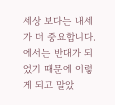세상 보다는 내세가 더 중요합니다.
에서는 반대가 되었기 때문에 이렇게 되고 말았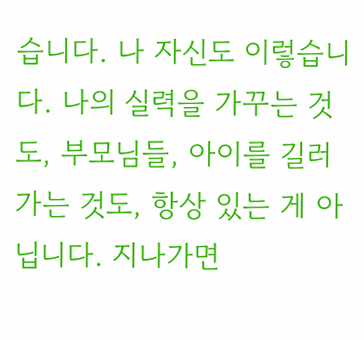습니다. 나 자신도 이렇습니다. 나의 실력을 가꾸는 것도, 부모님들, 아이를 길러가는 것도, 항상 있는 게 아닙니다. 지나가면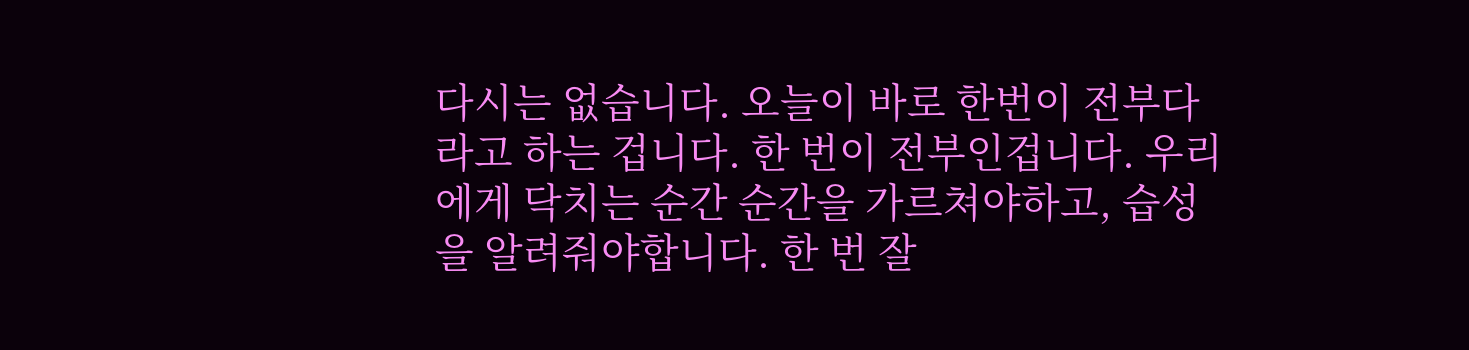다시는 없습니다. 오늘이 바로 한번이 전부다라고 하는 겁니다. 한 번이 전부인겁니다. 우리에게 닥치는 순간 순간을 가르쳐야하고, 습성을 알려줘야합니다. 한 번 잘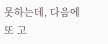못하는데, 다음에 또 고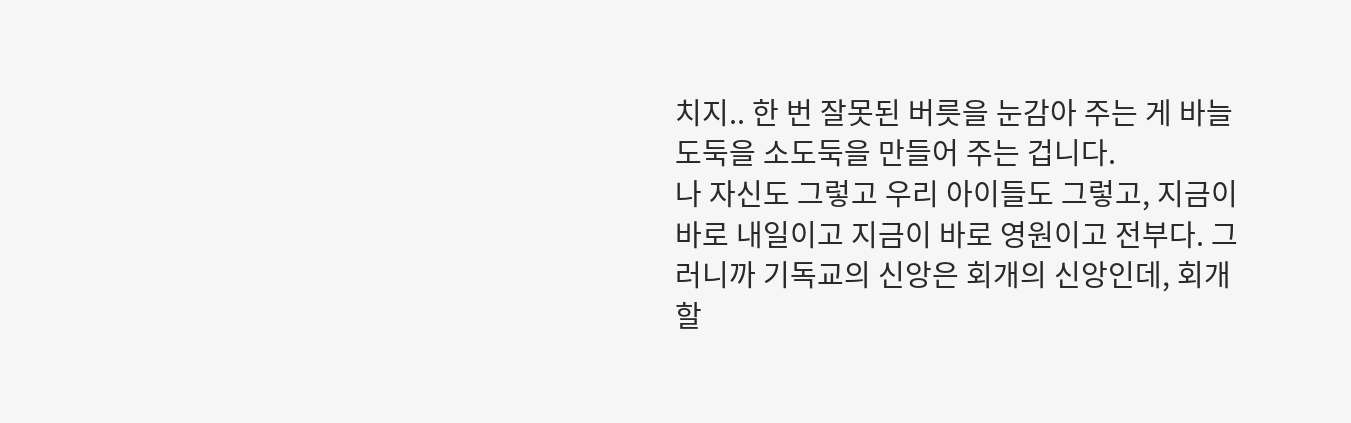치지.. 한 번 잘못된 버릇을 눈감아 주는 게 바늘도둑을 소도둑을 만들어 주는 겁니다.
나 자신도 그렇고 우리 아이들도 그렇고, 지금이 바로 내일이고 지금이 바로 영원이고 전부다. 그러니까 기독교의 신앙은 회개의 신앙인데, 회개할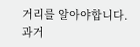거리를 알아야합니다.
과거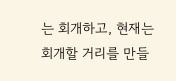는 회개하고, 현재는 회개할 거리를 만들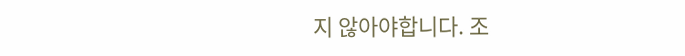지 않아야합니다. 조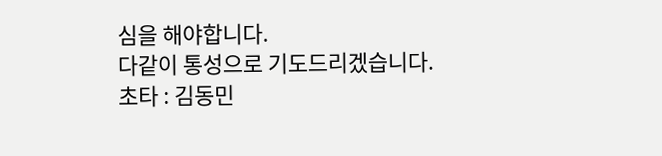심을 해야합니다.
다같이 통성으로 기도드리겠습니다.
초타 : 김동민